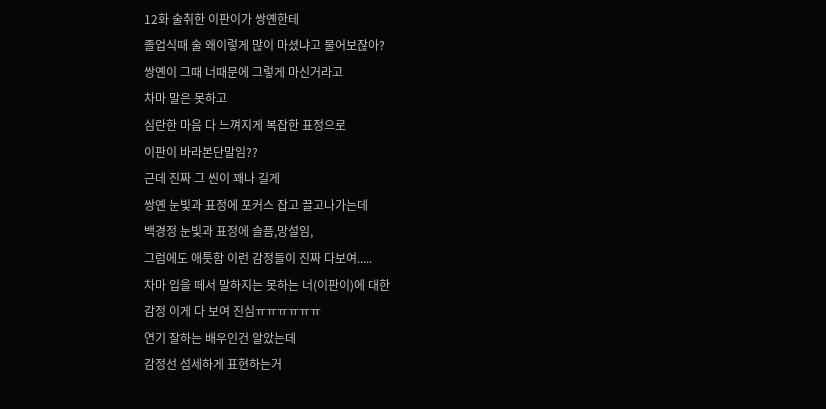12화 술취한 이판이가 쌍옌한테
졸업식때 술 왜이렇게 많이 마셨냐고 물어보잖아?
쌍옌이 그때 너때문에 그렇게 마신거라고
차마 말은 못하고
심란한 마음 다 느껴지게 복잡한 표정으로
이판이 바라본단말임??
근데 진짜 그 씬이 꽤나 길게
쌍옌 눈빛과 표정에 포커스 잡고 끌고나가는데
백경정 눈빛과 표정에 슬픔,망설임,
그럼에도 애틋함 이런 감정들이 진짜 다보여.....
차마 입을 떼서 말하지는 못하는 너(이판이)에 대한
감정 이게 다 보여 진심ㅠㅠㅠㅠㅠㅠ
연기 잘하는 배우인건 알았는데
감정선 섬세하게 표현하는거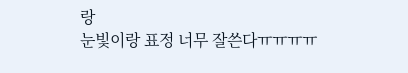랑
눈빛이랑 표정 너무 잘쓴다ㅠㅠㅠㅠ